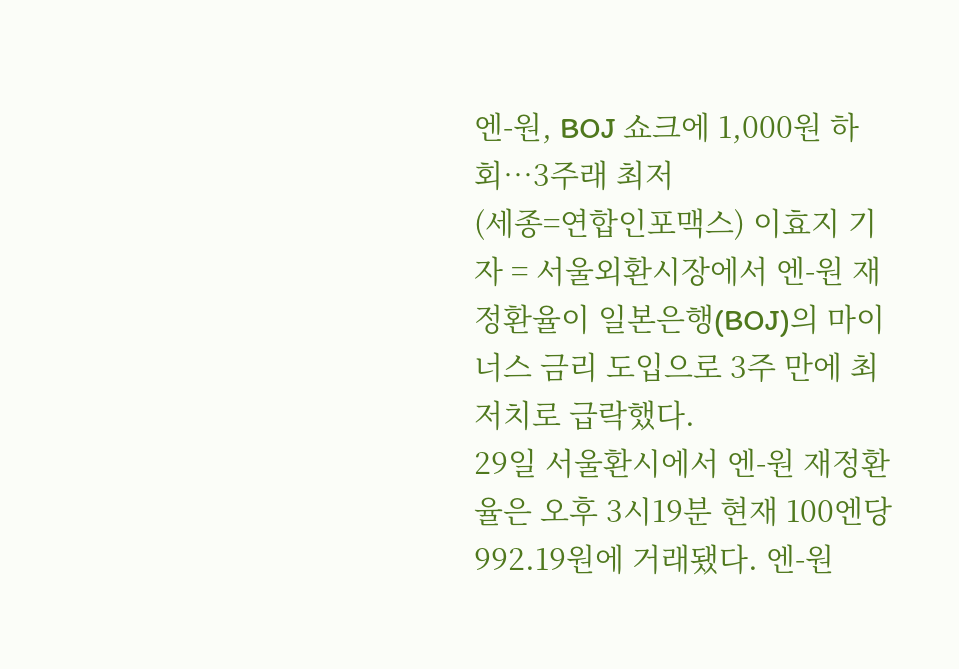엔-원, BOJ 쇼크에 1,000원 하회…3주래 최저
(세종=연합인포맥스) 이효지 기자 = 서울외환시장에서 엔-원 재정환율이 일본은행(BOJ)의 마이너스 금리 도입으로 3주 만에 최저치로 급락했다.
29일 서울환시에서 엔-원 재정환율은 오후 3시19분 현재 100엔당 992.19원에 거래됐다. 엔-원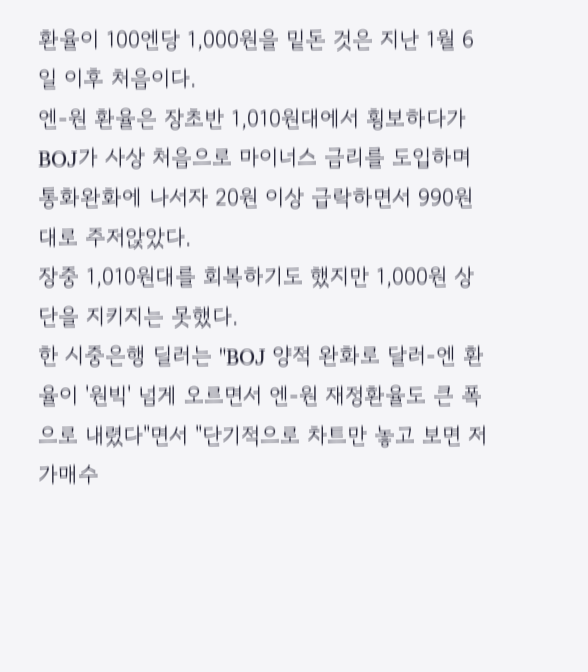환율이 100엔당 1,000원을 밑돈 것은 지난 1월 6일 이후 처음이다.
엔-원 환율은 장초반 1,010원대에서 횡보하다가 BOJ가 사상 처음으로 마이너스 금리를 도입하며 통화완화에 나서자 20원 이상 급락하면서 990원대로 주저앉았다.
장중 1,010원대를 회복하기도 했지만 1,000원 상단을 지키지는 못했다.
한 시중은행 딜러는 "BOJ 양적 완화로 달러-엔 환율이 '원빅' 넘게 오르면서 엔-원 재정환율도 큰 폭으로 내렸다"면서 "단기적으로 차트만 놓고 보면 저가매수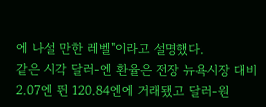에 나설 만한 레벨"이라고 설명했다.
같은 시각 달러-엔 환율은 전장 뉴욕시장 대비 2.07엔 뛴 120.84엔에 거래됐고 달러-원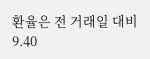환율은 전 거래일 대비 9.40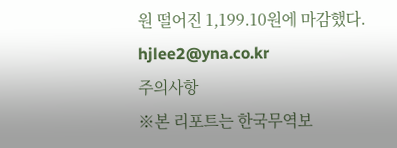원 떨어진 1,199.10원에 마감했다.
hjlee2@yna.co.kr
주의사항
※본 리포트는 한국무역보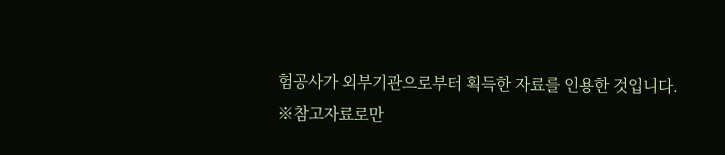험공사가 외부기관으로부터 획득한 자료를 인용한 것입니다.
※참고자료로만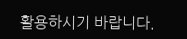활용하시기 바랍니다.